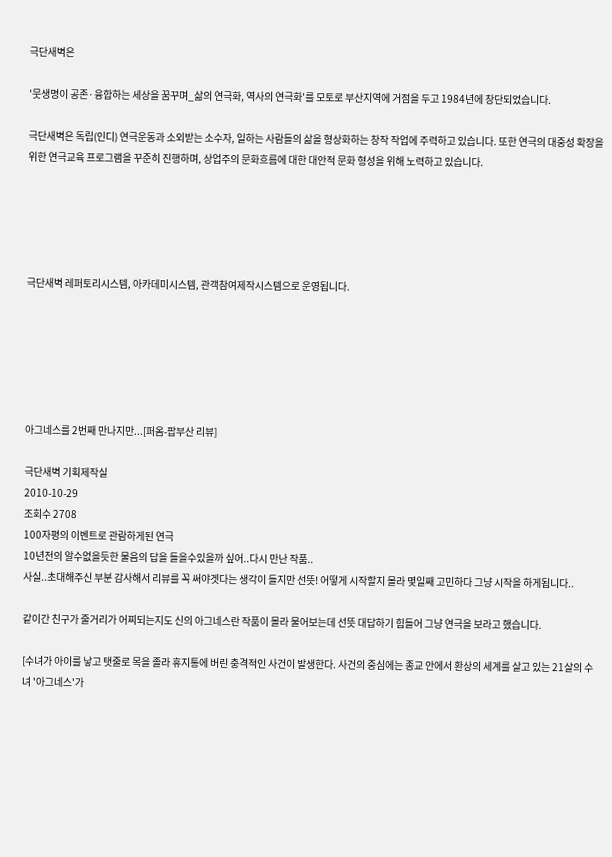극단새벽은

'뭇생명이 공존·융합하는 세상을 꿈꾸며_삶의 연극화, 역사의 연극화'를 모토로 부산지역에 거점을 두고 1984년에 창단되었습니다.

극단새벽은 독립(인디) 연극운동과 소외받는 소수자, 일하는 사람들의 삶을 형상화하는 창작 작업에 주력하고 있습니다. 또한 연극의 대중성 확장을 위한 연극교육 프로그램을 꾸준히 진행하며, 상업주의 문화흐름에 대한 대안적 문화 형성을 위해 노력하고 있습니다.





극단새벽 레퍼토리시스템, 아카데미시스템, 관객참여제작시스템으로 운영됩니다.






아그네스를 2번째 만나지만...[퍼옴-팝부산 리뷰]

극단새벽 기획제작실
2010-10-29
조회수 2708
100자평의 이벤트로 관람하게된 연극
10년전의 알수없을듯한 물음의 답을 들을수있을까 싶어..다시 만난 작품..
사실..초대해주신 부분 감사해서 리뷰를 꼭 써야겟다는 생각이 들지만 선뜻! 어떻게 시작할지 몰라 몇일째 고민하다 그냥 시작을 하게됩니다..

같이간 친구가 줄거리가 어찌되는지도 신의 아그네스란 작품이 몰라 물어보는데 선뜻 대답하기 힘들어 그냥 연극을 보라고 했습니다.

[수녀가 아이를 낳고 탯줄로 목을 졸라 휴지통에 버린 충격적인 사건이 발생한다. 사건의 중심에는 종교 안에서 환상의 세계를 살고 있는 21살의 수녀 '아그네스'가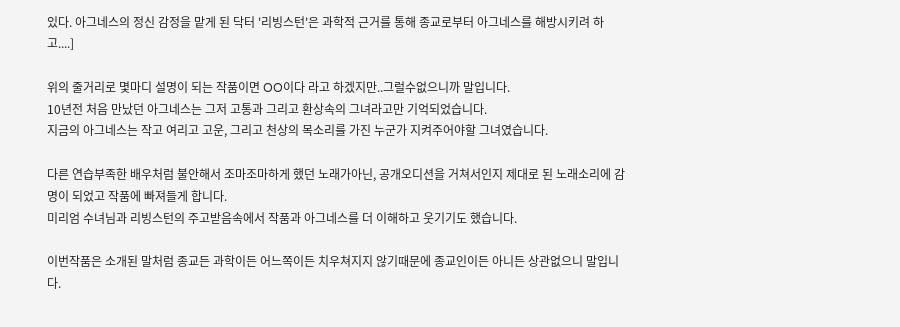있다. 아그네스의 정신 감정을 맡게 된 닥터 '리빙스턴'은 과학적 근거를 통해 종교로부터 아그네스를 해방시키려 하고....]

위의 줄거리로 몇마디 설명이 되는 작품이면 OO이다 라고 하겠지만..그럴수없으니까 말입니다.
10년전 처음 만났던 아그네스는 그저 고통과 그리고 환상속의 그녀라고만 기억되었습니다.
지금의 아그네스는 작고 여리고 고운, 그리고 천상의 목소리를 가진 누군가 지켜주어야할 그녀였습니다.

다른 연습부족한 배우처럼 불안해서 조마조마하게 했던 노래가아닌, 공개오디션을 거쳐서인지 제대로 된 노래소리에 감명이 되었고 작품에 빠져들게 합니다.
미리엄 수녀님과 리빙스턴의 주고받음속에서 작품과 아그네스를 더 이해하고 웃기기도 했습니다.

이번작품은 소개된 말처럼 종교든 과학이든 어느쪽이든 치우쳐지지 않기때문에 종교인이든 아니든 상관없으니 말입니다.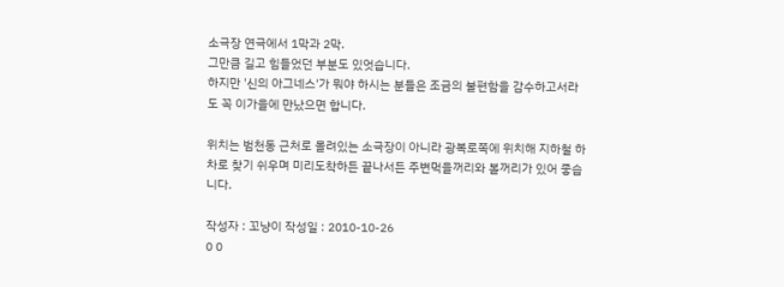소극장 연극에서 1막과 2막.
그만큼 길고 힘들었던 부분도 있엇습니다.
하지만 '신의 아그네스'가 뭐야 하시는 분들은 조금의 불편함을 감수하고서라도 꼭 이가을에 만났으면 합니다.

위치는 범천동 근처로 몰려있는 소극장이 아니라 광복로쪽에 위치해 지하철 하차로 찾기 쉬우며 미리도착하든 끝나서든 주변먹을꺼리와 볼꺼리가 있어 좋습니다.

작성자 : 꼬냥이 작성일 : 2010-10-26
0 0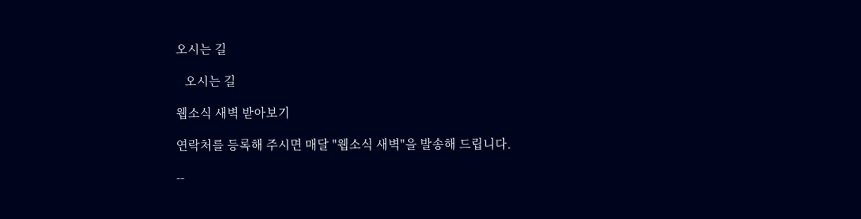오시는 길

   오시는 길

웹소식 새벽 받아보기

연락처를 등록해 주시면 매달 "웹소식 새벽"을 발송해 드립니다.

--